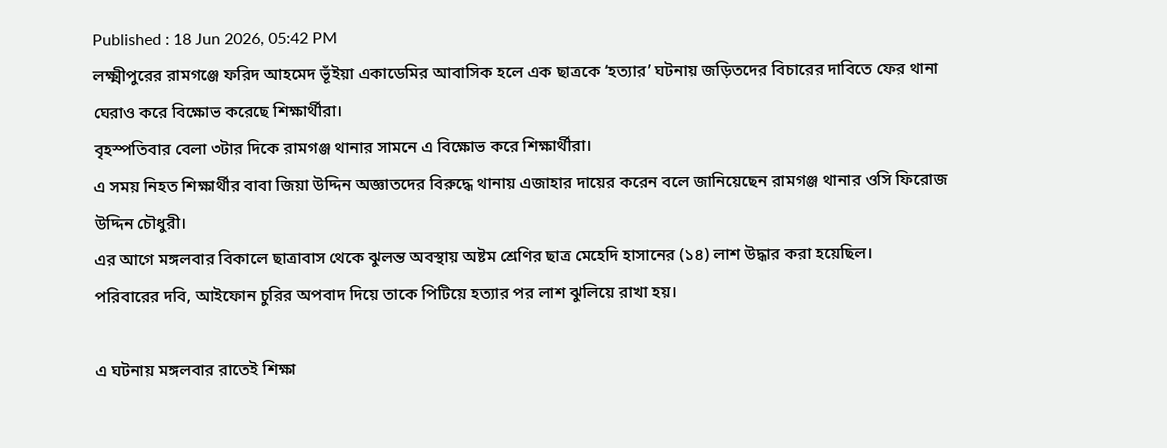Published : 18 Jun 2026, 05:42 PM
লক্ষ্মীপুরের রামগঞ্জে ফরিদ আহমেদ ভূঁইয়া একাডেমির আবাসিক হলে এক ছাত্রকে ‘হত্যার’ ঘটনায় জড়িতদের বিচারের দাবিতে ফের থানা ঘেরাও করে বিক্ষোভ করেছে শিক্ষার্থীরা।
বৃহস্পতিবার বেলা ৩টার দিকে রামগঞ্জ থানার সামনে এ বিক্ষোভ করে শিক্ষার্থীরা।
এ সময় নিহত শিক্ষার্থীর বাবা জিয়া উদ্দিন অজ্ঞাতদের বিরুদ্ধে থানায় এজাহার দায়ের করেন বলে জানিয়েছেন রামগঞ্জ থানার ওসি ফিরোজ উদ্দিন চৌধুরী।
এর আগে মঙ্গলবার বিকালে ছাত্রাবাস থেকে ঝুলন্ত অবস্থায় অষ্টম শ্রেণির ছাত্র মেহেদি হাসানের (১৪) লাশ উদ্ধার করা হয়েছিল।
পরিবারের দবি, আইফোন চুরির অপবাদ দিয়ে তাকে পিটিয়ে হত্যার পর লাশ ঝুলিয়ে রাখা হয়।

এ ঘটনায় মঙ্গলবার রাতেই শিক্ষা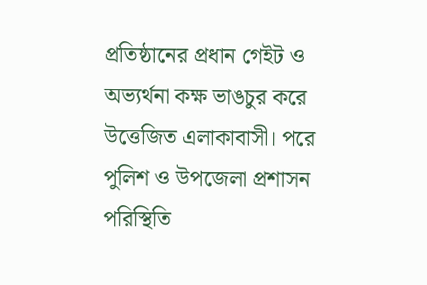প্রতিষ্ঠানের প্রধান গেইট ও অভ্যর্থনা কক্ষ ভাঙচুর করে উত্তেজিত এলাকাবাসী। পরে পুলিশ ও উপজেলা প্রশাসন পরিস্থিতি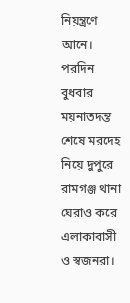নিয়ন্ত্রণে আনে।
পরদিন বুধবার ময়নাতদন্ত শেষে মরদেহ নিয়ে দুপুরে রামগঞ্জ থানা ঘেরাও করে এলাকাবাসী ও স্বজনরা।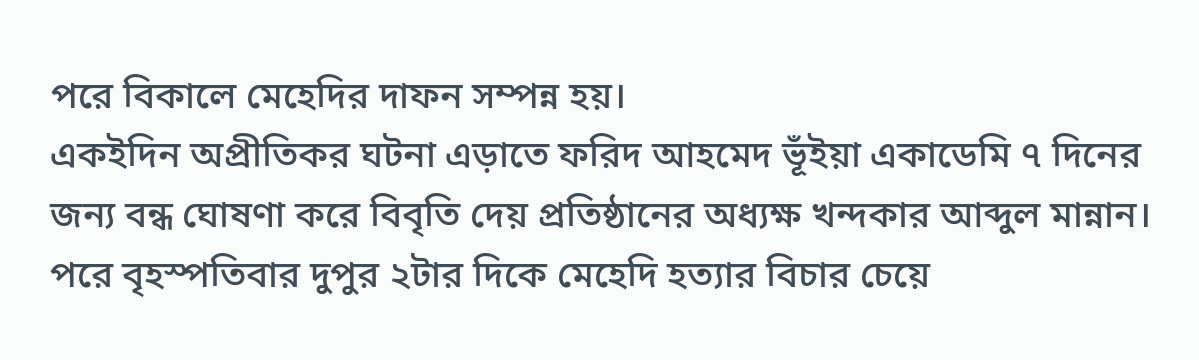পরে বিকালে মেহেদির দাফন সম্পন্ন হয়।
একইদিন অপ্রীতিকর ঘটনা এড়াতে ফরিদ আহমেদ ভূঁইয়া একাডেমি ৭ দিনের জন্য বন্ধ ঘোষণা করে বিবৃতি দেয় প্রতিষ্ঠানের অধ্যক্ষ খন্দকার আব্দুল মান্নান।
পরে বৃহস্পতিবার দুপুর ২টার দিকে মেহেদি হত্যার বিচার চেয়ে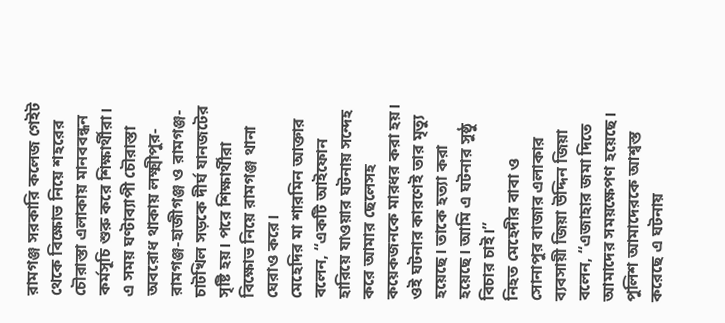রামগঞ্জ সরকারি কলেজ গেইট থেকে বিক্ষোভ নিয়ে শহরের চৌরাস্তা এলাকায় মানববন্ধন কর্মসূচি শুরু করে শিক্ষার্থীরা।
এ সময় ঘণ্টাব্যাপী চৌরাস্তা অবরোধ থাকায় লক্ষ্মীপুর-রামগঞ্জ-হাজীগঞ্জ ও রামগঞ্জ-চাটখিল সড়কে দীর্ঘ যানজটের সৃষ্টি হয়। পরে শিক্ষার্থীরা বিক্ষোভ নিয়ে রামগঞ্জ থানা ঘেরাও করে।
মেহেদির মা শারমিন আক্তার বলেন, “একটি আইফোন হারিয়ে যাওয়ার ঘটনায় সন্দেহ করে আমার ছেলেসহ কয়েকজনকে মারধর করা হয়। ওই ঘটনার কারণেই তার মৃত্যু হয়েছে। তাকে হত্যা করা হয়েছে। আমি এ ঘটনার সুষ্ঠু বিচার চাই।”
নিহত মেহেদীর বাবা ও সোনাপুর বাজার এলাকার ব্যবসায়ী জিয়া উদ্দিন জিয়া বলেন, “এজাহার জমা দিতে আমাদের সময়ক্ষেপণ হয়েছে। পুলিশ আমাদেরকে আশ্বস্ত করেছে এ ঘটনায়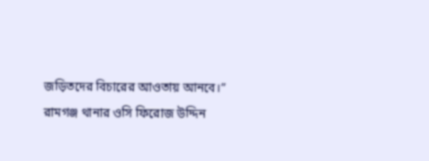জড়িতদের বিচারের আওতায় আনবে।”
রামগঞ্জ থানার ওসি ফিরোজ উদ্দিন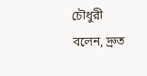চৌধুরী বলেন, দ্রুত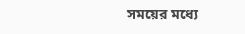সময়ের মধ্যে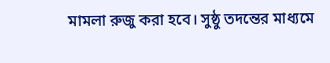মামলা রুজু করা হবে। সুষ্ঠু তদন্তের মাধ্যমে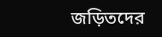জড়িতদের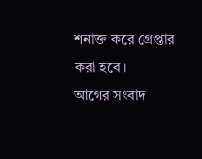শনাক্ত করে গ্রেপ্তার করা হবে।
আগের সংবাদ